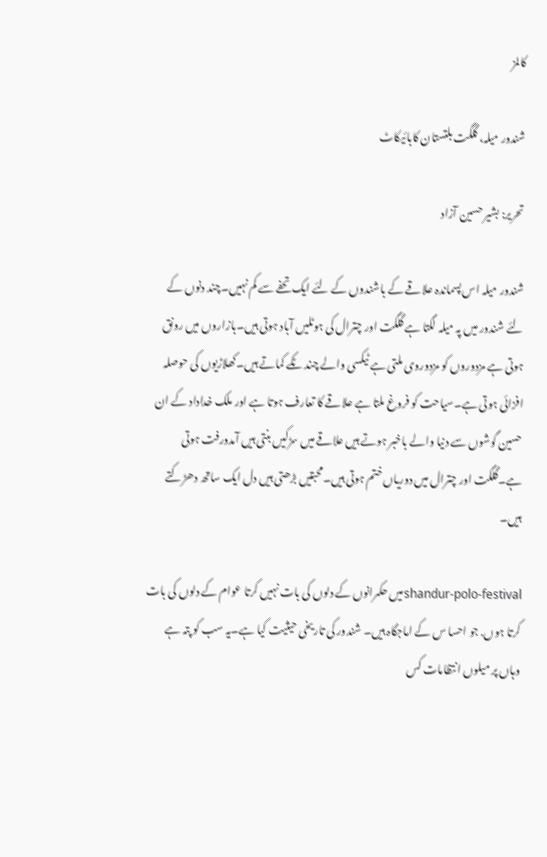کالمز

شندور میلہ، گلگت بلتستان کابائیکاٹ

تحریر: بشیر حسین آزاد

شندور میلہ اس پسماندہ علاقے کے باشندوں کے لئے ایک تحفے سے کم نہیں۔چند دنوں کے لئے شندور میں پہ میلہ لگتا ہے گلگت اور چترال کی ہوٹلیں آباد ہوتی ہیں۔بازاروں میں رونق ہوتی ہے مزدوروں کو مزدوروی ملتی ہے ٹیکسی والے چند ٹکے کماتے ہیں۔کھلاڑیوں کی حوصلہ افزائی ہوتی ہے۔سیاحت کو فروغ ملتا ہے علاقے کا تعارف ہوتا ہے اور ملک خداداد کے ان حسین گوشوں سے دنیا والے باخبر ہوتے ہیں علاقے میں سڑکیں بنتی ہیں آمدورفت ہوتی ہے۔گلگت اور چترال میں دوریاں ختم ہوتی ہیں۔محبتیں بڑھتی ہیں دل ایک ساتھ دھڑکتے ہیں۔

shandur-polo-festivalمیں حکمرانوں کے دلوں کی بات نہیں کرتا عوام کے دلوں کی بات کرتا ہوں. جو احسا س کے اماجگاہ ہیں۔ شندور کی تاریخی حیثیت کیا ہے۔یہ سب کو پتہ ہے وہاں پر میلوں انتظامات کس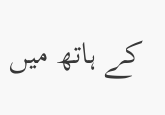کے ہاتھ میں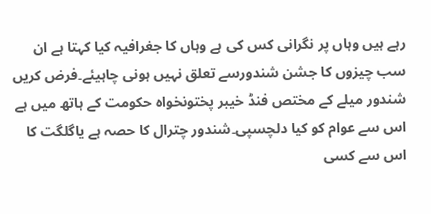رہے ہیں وہاں پر نگرانی کس کی ہے وہاں کا جغرافیہ کیا کہتا ہے ان سب چیزوں کا جشن شندورسے تعلق نہیں ہونی چاہیئے۔فرض کریں شندور میلے کے مختص فنڈ خیبر پختونخواہ حکومت کے ہاتھ میں ہے اس سے عوام کو کیا دلچسپی۔شندور چترال کا حصہ ہے یاگلگت کا اس سے کسی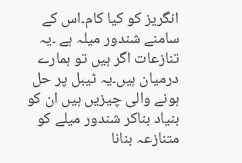انگریز کو کیا کام۔اس کے سامنے شندور میلہ ہے ۔یہ تنازعات اگر ہیں تو ہمارے درمیان ہیں۔یہ ٹیبل پر حل ہونے والی چیزیں ہیں ان کو بنیاد بناکر شندور میلے کو متنازعہ بنانا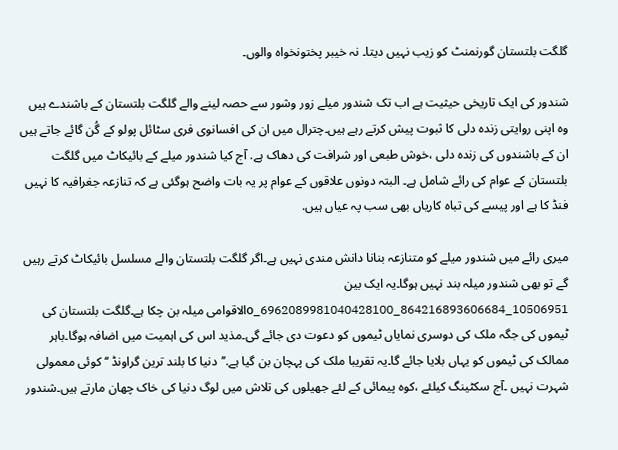گلگت بلتستان گورنمنٹ کو زیب نہیں دیتا۔ نہ خیبر پختونخواہ والوں۔

شندور کی ایک تاریخی حیثیت ہے اب تک شندور میلے زور وشور سے حصہ لینے والے گلگت بلتستان کے باشندے ہیں وہ اپنی روایتی زندہ دلی کا ثبوت پیش کرتے رہے ہیں۔چترال میں ان کی افسانوی فری سٹائل پولو کے گُن گائے جاتے ہیں ان کے باشندوں کی زندہ دلی ،خوش طبعی اور شرافت کی دھاک ہے. آج کیا شندور میلے کے بائیکاٹ میں گلگت بلتستان کے عوام کی رائے شامل ہے۔ البتہ دونوں علاقوں کے عوام پر یہ بات واضح ہوگئی ہے کہ تنازعہ جغرافیہ کا نہیں فنڈ کا ہے اور پیسے کی تباہ کاریاں بھی سب پہ عیاں ہیں.

میری رائے میں شندور میلے کو متنازعہ بنانا دانش مندی نہیں ہے۔اگر گلگت بلتستان والے مسلسل بائیکاٹ کرتے رہیں گے تو بھی شندور میلہ بند نہیں ہوگا۔یہ ایک بین 10506951_864216893606684_6962089981040428100_oالاقوامی میلہ بن چکا ہے۔گلگت بلتستان کی ٹیموں کی جگہ ملک کی دوسری نمایاں ٹیموں کو دعوت دی جائے گی۔مذید اس کی اہمیت میں اضافہ ہوگا۔باہر ممالک کی ٹیموں کو یہاں بلایا جائے گا۔یہ تقریبا ملک کی پہچان بن گیا ہے.’’دنیا کا بلند ترین گراونڈ ‘‘کوئی معمولی شہرت نہیں ۔آج سکٹینگ کیلئے ،کوہ پیمائی کے لئے جھیلوں کی تلاش میں لوگ دنیا کی خاک چھان مارتے ہیں۔شندور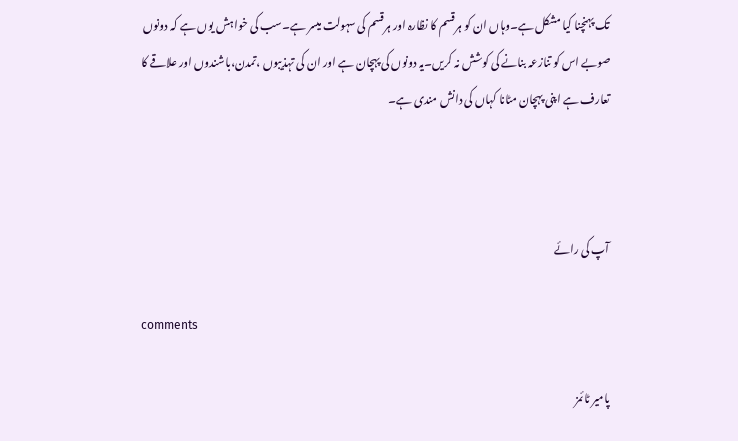تک پہنچنا کیا مشکل ہے۔وہاں ان کو ہرقسم کا نظارہ اور ہرقسم کی سہولت میسر ہے۔سب کی خواہش یوں ہے کہ دونوں صوبے اس کو تنازعہ بنانے کی کوشش نہ کریں۔یہ دونوں کی پہچان ہے اور ان کی تہذیبوں ،تمدن،باشندوں اور علاقے کا تعارف ہے اپنی پہچان مٹانا کہاں کی دانش مندی ہے۔



آپ کی رائے

comments

پامیر ٹائمز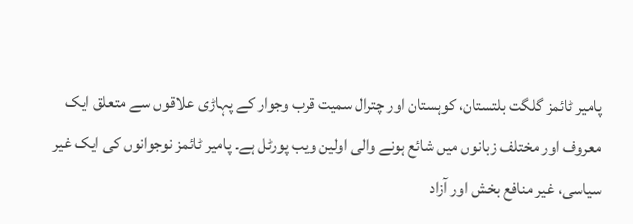پامیر ٹائمز گلگت بلتستان، کوہستان اور چترال سمیت قرب وجوار کے پہاڑی علاقوں سے متعلق ایک معروف اور مختلف زبانوں میں شائع ہونے والی اولین ویب پورٹل ہے۔ پامیر ٹائمز نوجوانوں کی ایک غیر سیاسی، غیر منافع بخش اور آزاد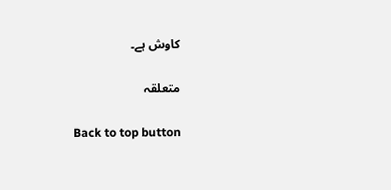کاوش ہے۔

متعلقہ

Back to top button